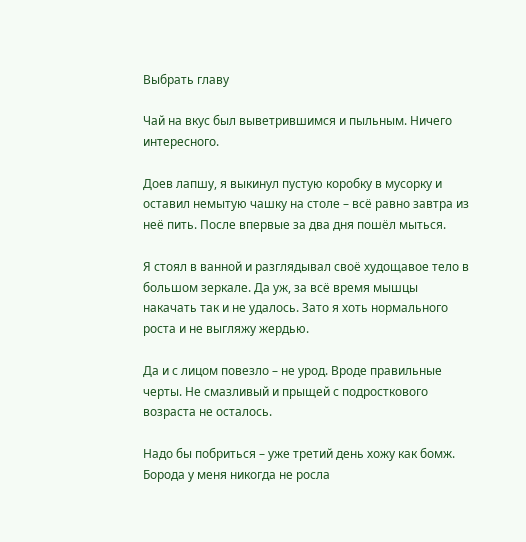Выбрать главу

Чай на вкус был выветрившимся и пыльным. Ничего интересного.

Доев лапшу, я выкинул пустую коробку в мусорку и оставил немытую чашку на столе – всё равно завтра из неё пить. После впервые за два дня пошёл мыться.

Я стоял в ванной и разглядывал своё худощавое тело в большом зеркале. Да уж, за всё время мышцы накачать так и не удалось. Зато я хоть нормального роста и не выгляжу жердью.

Да и с лицом повезло – не урод. Вроде правильные черты. Не смазливый и прыщей с подросткового возраста не осталось.

Надо бы побриться – уже третий день хожу как бомж. Борода у меня никогда не росла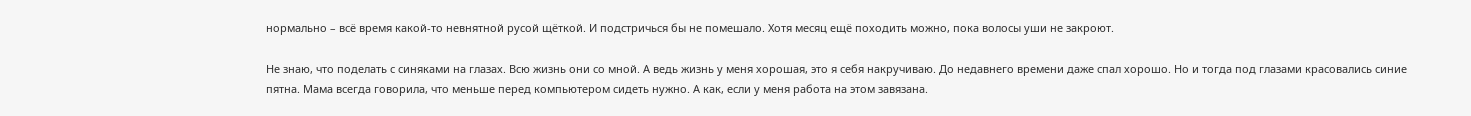нормально – всё время какой-то невнятной русой щёткой. И подстричься бы не помешало. Хотя месяц ещё походить можно, пока волосы уши не закроют.

Не знаю, что поделать с синяками на глазах. Всю жизнь они со мной. А ведь жизнь у меня хорошая, это я себя накручиваю. До недавнего времени даже спал хорошо. Но и тогда под глазами красовались синие пятна. Мама всегда говорила, что меньше перед компьютером сидеть нужно. А как, если у меня работа на этом завязана.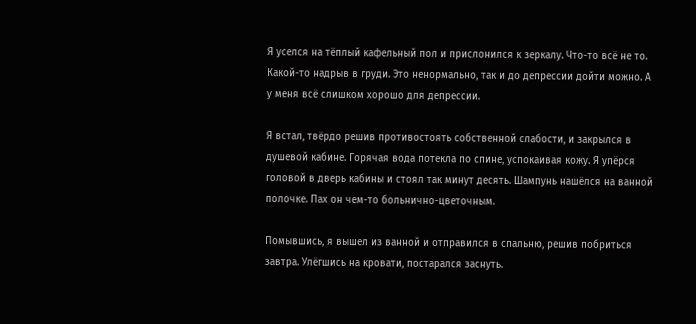Я уселся на тёплый кафельный пол и прислонился к зеркалу. Что-то всё не то. Какой-то надрыв в груди. Это ненормально, так и до депрессии дойти можно. А у меня всё слишком хорошо для депрессии.

Я встал, твёрдо решив противостоять собственной слабости, и закрылся в душевой кабине. Горячая вода потекла по спине, успокаивая кожу. Я упёрся головой в дверь кабины и стоял так минут десять. Шампунь нашёлся на ванной полочке. Пах он чем-то больнично-цветочным.

Помывшись, я вышел из ванной и отправился в спальню, решив побриться завтра. Улёгшись на кровати, постарался заснуть.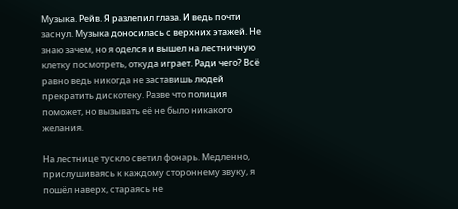Музыка. Рейв. Я разлепил глаза. И ведь почти заснул. Музыка доносилась с верхних этажей. Не знаю зачем, но я оделся и вышел на лестничную клетку посмотреть, откуда играет. Ради чего? Всё равно ведь никогда не заставишь людей прекратить дискотеку. Разве что полиция поможет, но вызывать её не было никакого желания.

На лестнице тускло светил фонарь. Медленно, прислушиваясь к каждому стороннему звуку, я пошёл наверх, стараясь не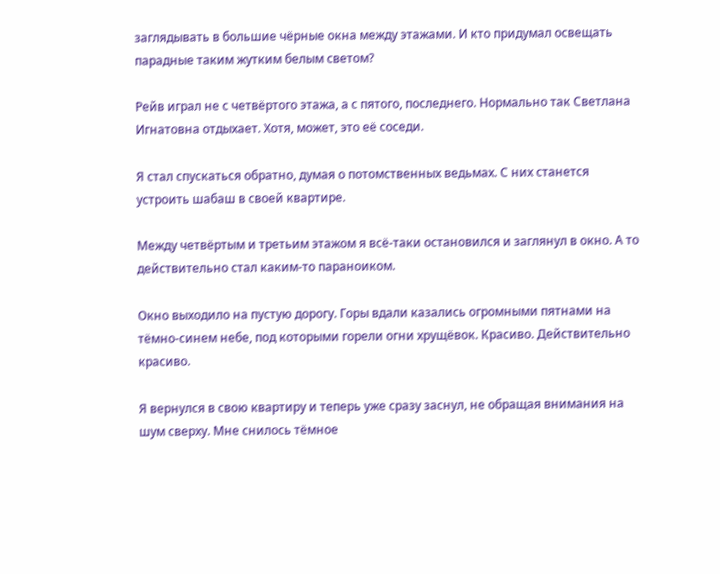заглядывать в большие чёрные окна между этажами. И кто придумал освещать парадные таким жутким белым светом?

Рейв играл не с четвёртого этажа, а с пятого, последнего. Нормально так Светлана Игнатовна отдыхает. Хотя, может, это её соседи.

Я стал спускаться обратно, думая о потомственных ведьмах. С них станется устроить шабаш в своей квартире.

Между четвёртым и третьим этажом я всё-таки остановился и заглянул в окно. А то действительно стал каким-то параноиком.

Окно выходило на пустую дорогу. Горы вдали казались огромными пятнами на тёмно-синем небе, под которыми горели огни хрущёвок. Красиво. Действительно красиво.

Я вернулся в свою квартиру и теперь уже сразу заснул, не обращая внимания на шум сверху. Мне снилось тёмное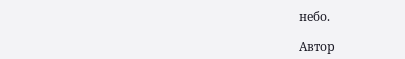небо.

Автор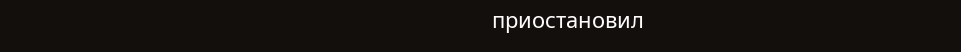приостановил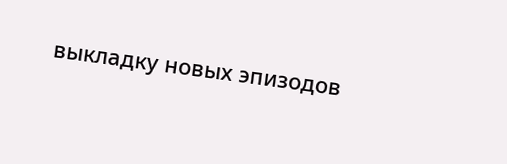выкладку новых эпизодов